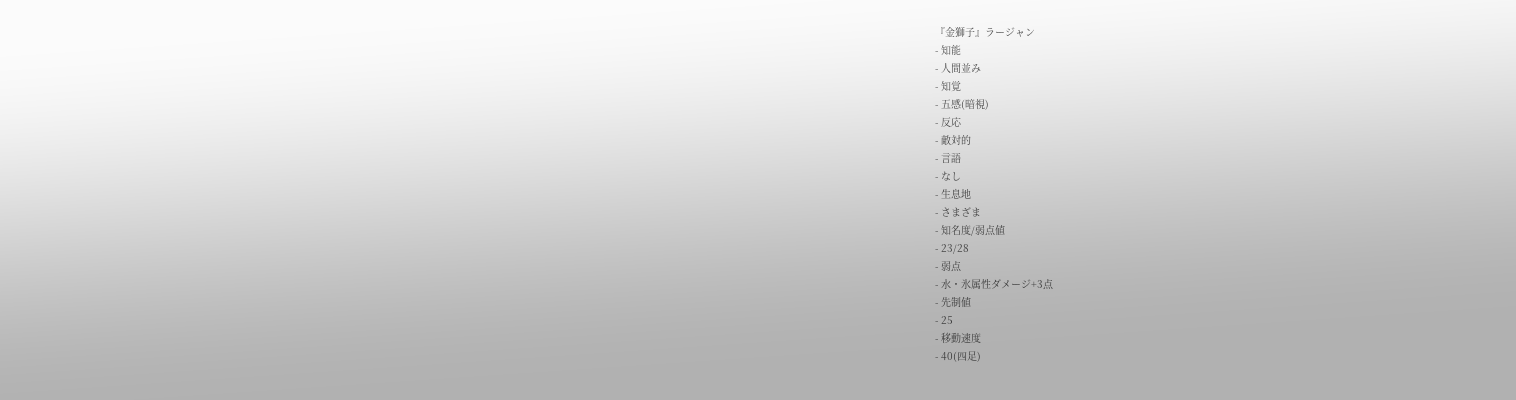『金獅子』ラージャン
- 知能
- 人間並み
- 知覚
- 五感(暗視)
- 反応
- 敵対的
- 言語
- なし
- 生息地
- さまざま
- 知名度/弱点値
- 23/28
- 弱点
- 水・氷属性ダメージ+3点
- 先制値
- 25
- 移動速度
- 40(四足)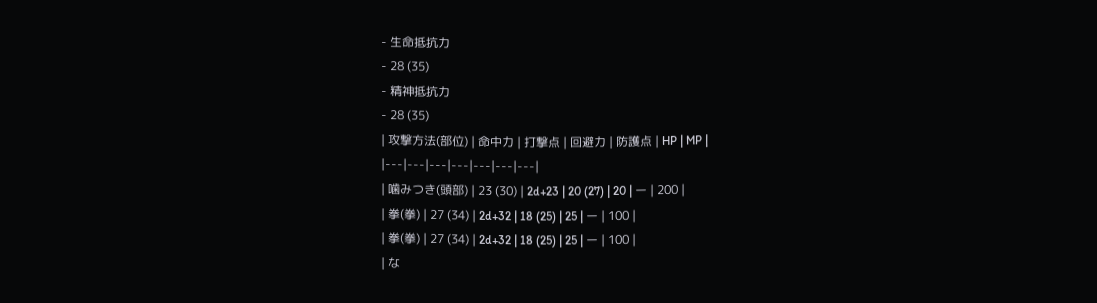- 生命抵抗力
- 28 (35)
- 精神抵抗力
- 28 (35)
| 攻撃方法(部位) | 命中力 | 打撃点 | 回避力 | 防護点 | HP | MP |
|---|---|---|---|---|---|---|
| 噛みつき(頭部) | 23 (30) | 2d+23 | 20 (27) | 20 | ー | 200 |
| 拳(拳) | 27 (34) | 2d+32 | 18 (25) | 25 | ー | 100 |
| 拳(拳) | 27 (34) | 2d+32 | 18 (25) | 25 | ー | 100 |
| な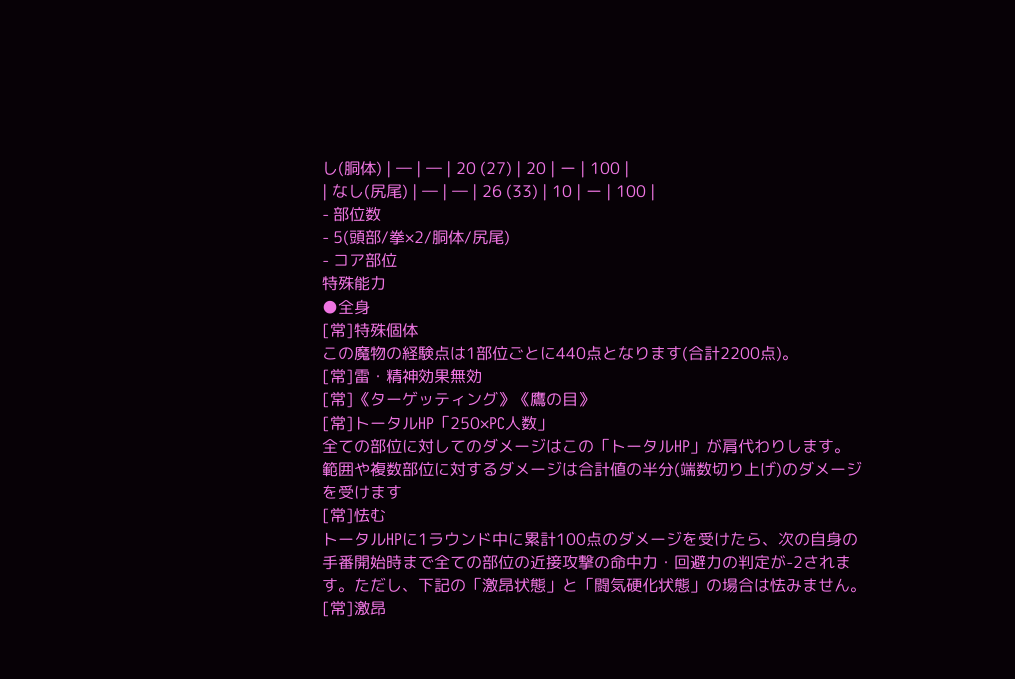し(胴体) | ― | ― | 20 (27) | 20 | ー | 100 |
| なし(尻尾) | ― | ― | 26 (33) | 10 | ー | 100 |
- 部位数
- 5(頭部/拳×2/胴体/尻尾)
- コア部位
特殊能力
●全身
[常]特殊個体
この魔物の経験点は1部位ごとに440点となります(合計2200点)。
[常]雷・精神効果無効
[常]《ターゲッティング》《鷹の目》
[常]トータルHP「250×PC人数」
全ての部位に対してのダメージはこの「トータルHP」が肩代わりします。
範囲や複数部位に対するダメージは合計値の半分(端数切り上げ)のダメージを受けます
[常]怯む
トータルHPに1ラウンド中に累計100点のダメージを受けたら、次の自身の手番開始時まで全ての部位の近接攻撃の命中力・回避力の判定が-2されます。ただし、下記の「激昂状態」と「闘気硬化状態」の場合は怯みません。
[常]激昂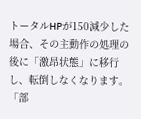トータルHPが150減少した場合、その主動作の処理の後に「激昂状態」に移行し、転倒しなくなります。
「部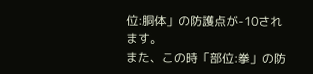位:胴体」の防護点が-10されます。
また、この時「部位:拳」の防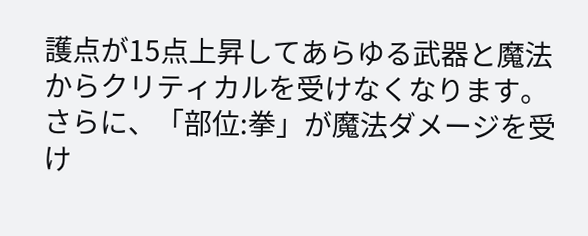護点が15点上昇してあらゆる武器と魔法からクリティカルを受けなくなります。
さらに、「部位:拳」が魔法ダメージを受け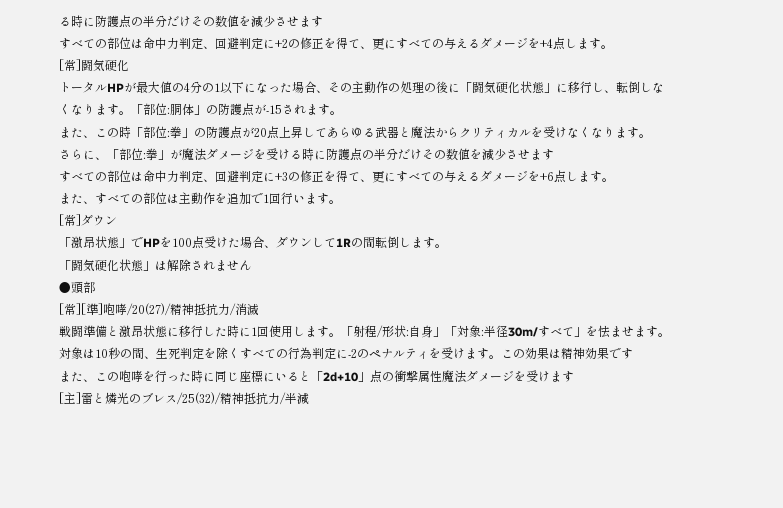る時に防護点の半分だけその数値を減少させます
すべての部位は命中力判定、回避判定に+2の修正を得て、更にすべての与えるダメージを+4点します。
[常]闘気硬化
トータルHPが最大値の4分の1以下になった場合、その主動作の処理の後に「闘気硬化状態」に移行し、転倒しなくなります。「部位:胴体」の防護点が-15されます。
また、この時「部位:拳」の防護点が20点上昇してあらゆる武器と魔法からクリティカルを受けなくなります。
さらに、「部位:拳」が魔法ダメージを受ける時に防護点の半分だけその数値を減少させます
すべての部位は命中力判定、回避判定に+3の修正を得て、更にすべての与えるダメージを+6点します。
また、すべての部位は主動作を追加で1回行います。
[常]ダウン
「激昂状態」でHPを100点受けた場合、ダウンして1Rの間転倒します。
「闘気硬化状態」は解除されません
●頭部
[常][準]咆哮/20(27)/精神抵抗力/消滅
戦闘準備と激昂状態に移行した時に1回使用します。「射程/形状:自身」「対象:半径30m/すべて」を怯ませます。
対象は10秒の間、生死判定を除くすべての行為判定に-2のペナルティを受けます。この効果は精神効果です
また、この咆哮を行った時に同じ座標にいると「2d+10」点の衝撃属性魔法ダメージを受けます
[主]雷と燐光のブレス/25(32)/精神抵抗力/半減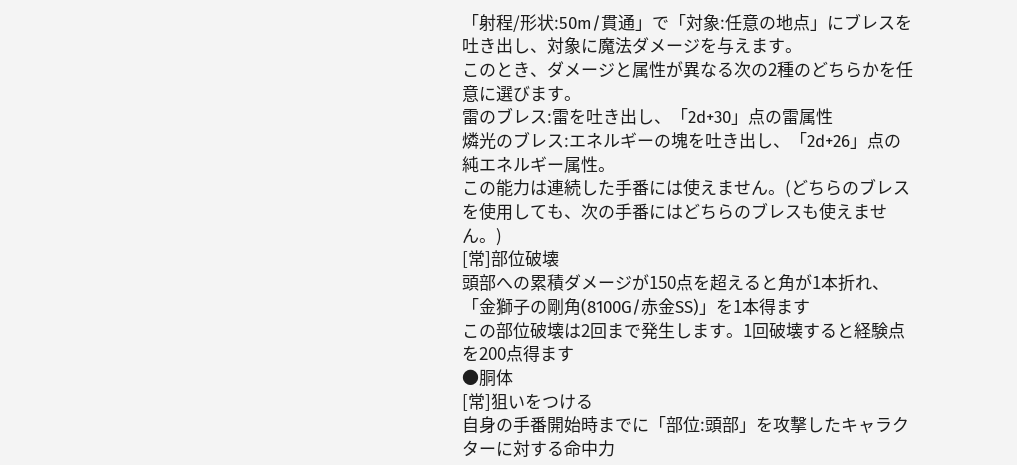「射程/形状:50m/貫通」で「対象:任意の地点」にブレスを吐き出し、対象に魔法ダメージを与えます。
このとき、ダメージと属性が異なる次の2種のどちらかを任意に選びます。
雷のブレス:雷を吐き出し、「2d+30」点の雷属性
燐光のブレス:エネルギーの塊を吐き出し、「2d+26」点の純エネルギー属性。
この能力は連続した手番には使えません。(どちらのブレスを使用しても、次の手番にはどちらのブレスも使えません。)
[常]部位破壊
頭部への累積ダメージが150点を超えると角が1本折れ、「金獅子の剛角(8100G/赤金SS)」を1本得ます
この部位破壊は2回まで発生します。1回破壊すると経験点を200点得ます
●胴体
[常]狙いをつける
自身の手番開始時までに「部位:頭部」を攻撃したキャラクターに対する命中力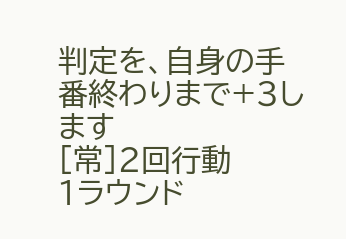判定を、自身の手番終わりまで+3します
[常]2回行動
1ラウンド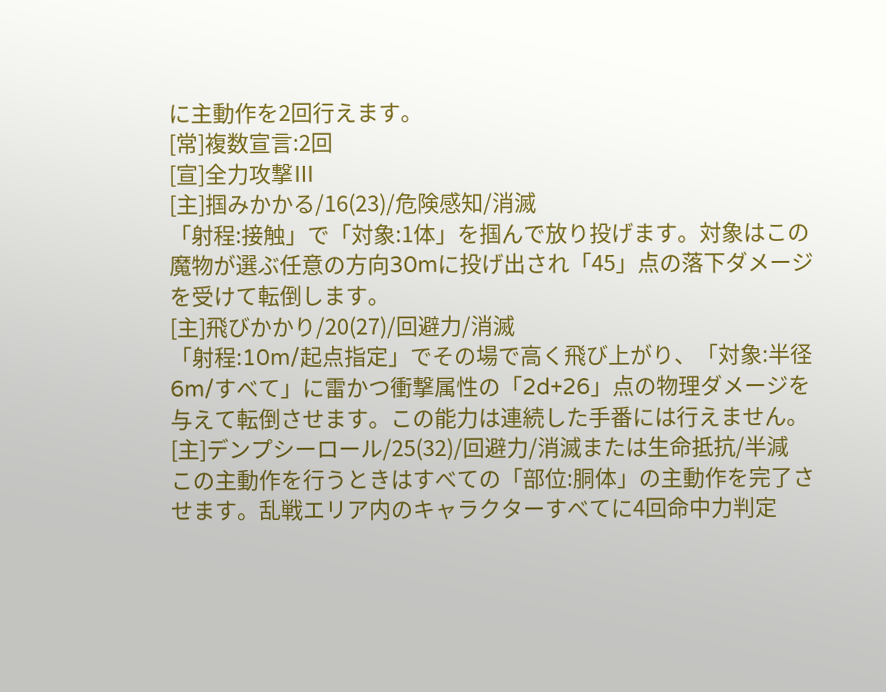に主動作を2回行えます。
[常]複数宣言:2回
[宣]全力攻撃Ⅲ
[主]掴みかかる/16(23)/危険感知/消滅
「射程:接触」で「対象:1体」を掴んで放り投げます。対象はこの魔物が選ぶ任意の方向30mに投げ出され「45」点の落下ダメージを受けて転倒します。
[主]飛びかかり/20(27)/回避力/消滅
「射程:10m/起点指定」でその場で高く飛び上がり、「対象:半径6m/すべて」に雷かつ衝撃属性の「2d+26」点の物理ダメージを与えて転倒させます。この能力は連続した手番には行えません。
[主]デンプシーロール/25(32)/回避力/消滅または生命抵抗/半減
この主動作を行うときはすべての「部位:胴体」の主動作を完了させます。乱戦エリア内のキャラクターすべてに4回命中力判定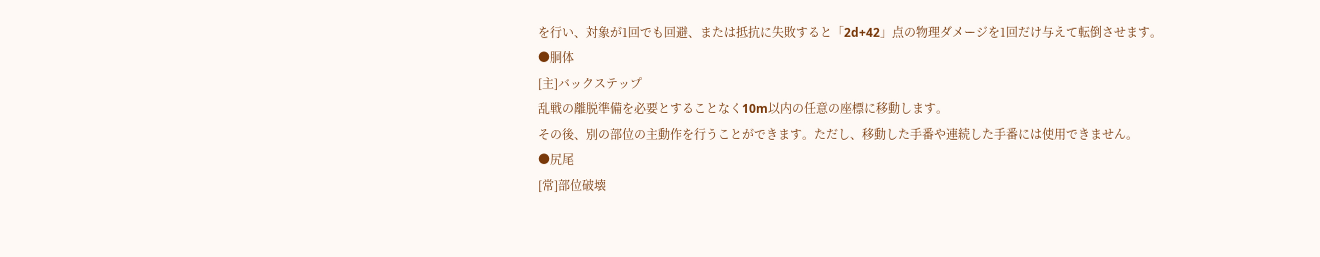を行い、対象が1回でも回避、または抵抗に失敗すると「2d+42」点の物理ダメージを1回だけ与えて転倒させます。
●胴体
[主]バックステップ
乱戦の離脱準備を必要とすることなく10m以内の任意の座標に移動します。
その後、別の部位の主動作を行うことができます。ただし、移動した手番や連続した手番には使用できません。
●尻尾
[常]部位破壊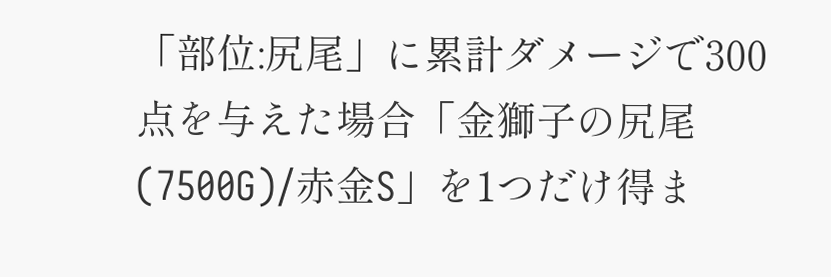「部位:尻尾」に累計ダメージで300点を与えた場合「金獅子の尻尾(7500G)/赤金S」を1つだけ得ま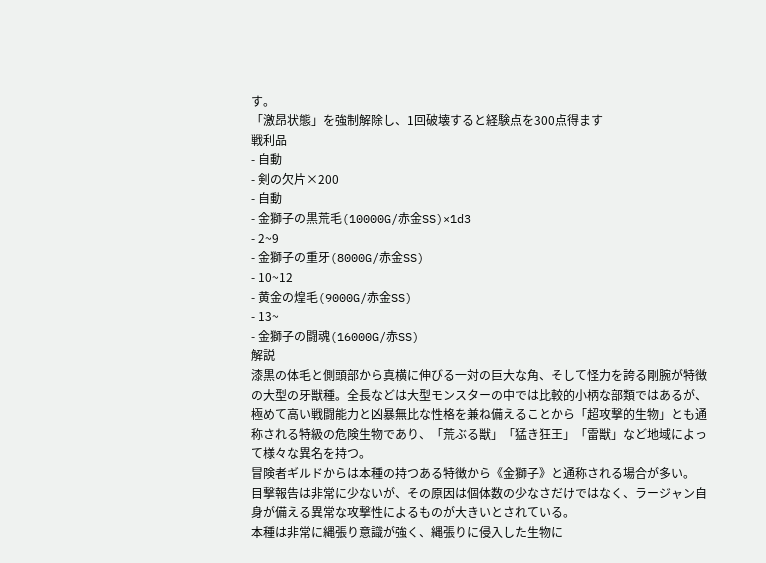す。
「激昂状態」を強制解除し、1回破壊すると経験点を300点得ます
戦利品
- 自動
- 剣の欠片×200
- 自動
- 金獅子の黒荒毛(10000G/赤金SS)×1d3
- 2~9
- 金獅子の重牙(8000G/赤金SS)
- 10~12
- 黄金の煌毛(9000G/赤金SS)
- 13~
- 金獅子の闘魂(16000G/赤SS)
解説
漆黒の体毛と側頭部から真横に伸びる一対の巨大な角、そして怪力を誇る剛腕が特徴の大型の牙獣種。全長などは大型モンスターの中では比較的小柄な部類ではあるが、極めて高い戦闘能力と凶暴無比な性格を兼ね備えることから「超攻撃的生物」とも通称される特級の危険生物であり、「荒ぶる獣」「猛き狂王」「雷獣」など地域によって様々な異名を持つ。
冒険者ギルドからは本種の持つある特徴から《金獅子》と通称される場合が多い。
目撃報告は非常に少ないが、その原因は個体数の少なさだけではなく、ラージャン自身が備える異常な攻撃性によるものが大きいとされている。
本種は非常に縄張り意識が強く、縄張りに侵入した生物に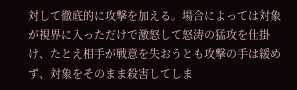対して徹底的に攻撃を加える。場合によっては対象が視界に入っただけで激怒して怒涛の猛攻を仕掛け、たとえ相手が戦意を失おうとも攻撃の手は緩めず、対象をそのまま殺害してしま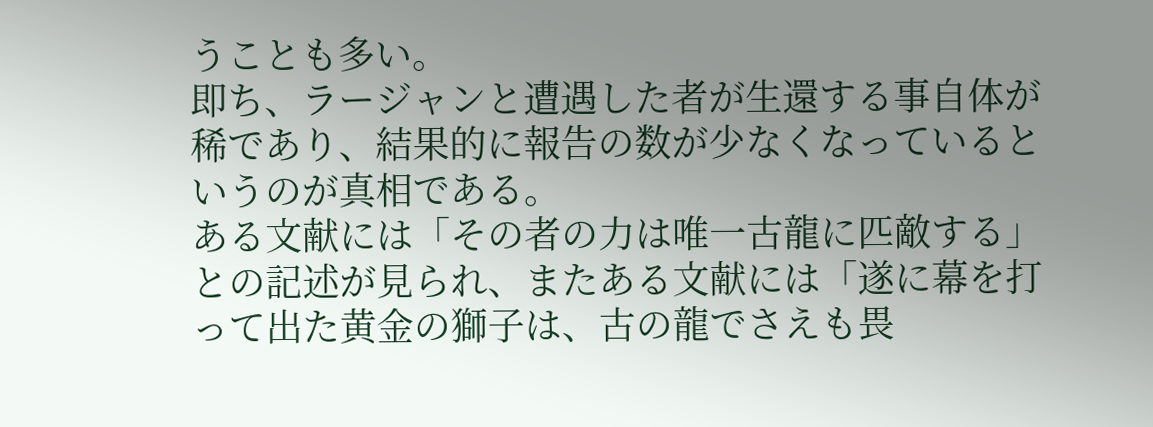うことも多い。
即ち、ラージャンと遭遇した者が生還する事自体が稀であり、結果的に報告の数が少なくなっているというのが真相である。
ある文献には「その者の力は唯一古龍に匹敵する」との記述が見られ、またある文献には「遂に幕を打って出た黄金の獅子は、古の龍でさえも畏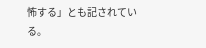怖する」とも記されている。